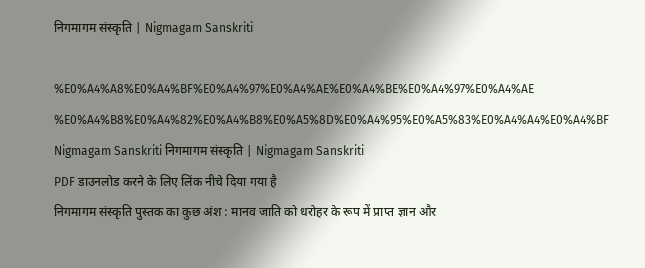निगमागम संस्कृति | Nigmagam Sanskriti

%E0%A4%A8%E0%A4%BF%E0%A4%97%E0%A4%AE%E0%A4%BE%E0%A4%97%E0%A4%AE %E0%A4%B8%E0%A4%82%E0%A4%B8%E0%A5%8D%E0%A4%95%E0%A5%83%E0%A4%A4%E0%A4%BF Nigmagam Sanskriti निगमागम संस्कृति | Nigmagam Sanskriti
PDF डाउनलोड करने के लिए लिंक नीचे दिया गया है
निगमागम संस्कृति पुस्तक का कुछ अंश : मानव जाति को धरोहर के रूप में प्राप्त ज्ञान और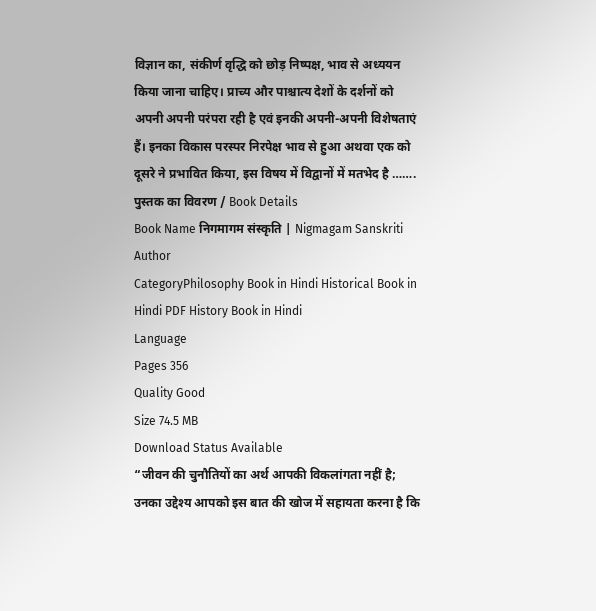विज्ञान का, संकीर्ण वृद्धि को छोड़ निष्पक्ष, भाव से अध्ययन किया जाना चाहिए। प्राच्य और पाश्चात्य देशों के दर्शनों को अपनी अपनी परंपरा रही है एवं इनकी अपनी-अपनी विशेषताएं हैं। इनका विकास परस्पर निरपेक्ष भाव से हुआ अथवा एक को दूसरे ने प्रभावित किया, इस विषय में विद्वानों में मतभेद है …….
पुस्तक का विवरण / Book Details
Book Name निगमागम संस्कृति | Nigmagam Sanskriti
Author
CategoryPhilosophy Book in Hindi Historical Book in Hindi PDF History Book in Hindi
Language
Pages 356
Quality Good
Size 74.5 MB
Download Status Available
“जीवन की चुनौतियों का अर्थ आपकी विकलांगता नहीं है; उनका उद्देश्य आपको इस बात की खोज में सहायता करना है कि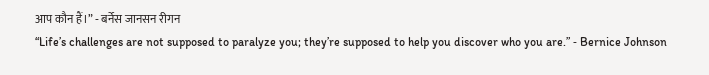आप कौन हैं।” ‐ बर्नेस जानसन रीगन
“Life’s challenges are not supposed to paralyze you; they’re supposed to help you discover who you are.” ‐ Bernice Johnson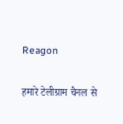Reagon

हमारे टेलीग्राम चैनल से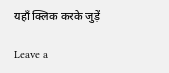यहाँ क्लिक करके जुड़ें

Leave a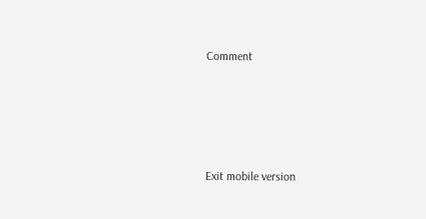Comment




Exit mobile version